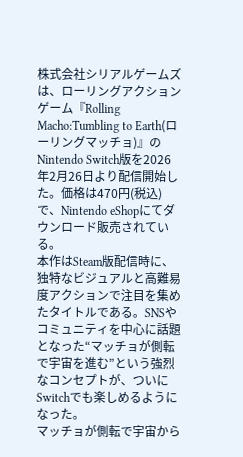株式会社シリアルゲームズは、ローリングアクションゲーム『Rolling Macho:Tumbling to Earth(ローリングマッチョ)』のNintendo Switch版を2026年2月26日より配信開始した。価格は470円(税込)で、Nintendo eShopにてダウンロード販売されている。
本作はSteam版配信時に、独特なビジュアルと高難易度アクションで注目を集めたタイトルである。SNSやコミュニティを中心に話題となった“マッチョが側転で宇宙を進む”という強烈なコンセプトが、ついにSwitchでも楽しめるようになった。
マッチョが側転で宇宙から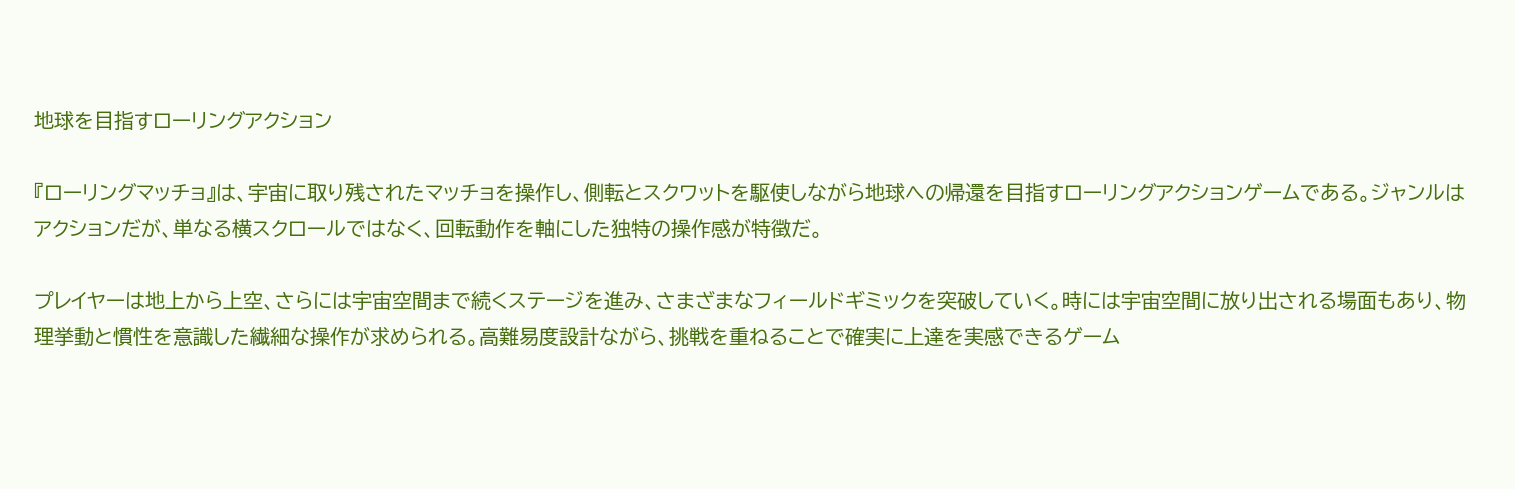地球を目指すローリングアクション

『ローリングマッチョ』は、宇宙に取り残されたマッチョを操作し、側転とスクワットを駆使しながら地球への帰還を目指すローリングアクションゲームである。ジャンルはアクションだが、単なる横スクロールではなく、回転動作を軸にした独特の操作感が特徴だ。

プレイヤーは地上から上空、さらには宇宙空間まで続くステージを進み、さまざまなフィールドギミックを突破していく。時には宇宙空間に放り出される場面もあり、物理挙動と慣性を意識した繊細な操作が求められる。高難易度設計ながら、挑戦を重ねることで確実に上達を実感できるゲーム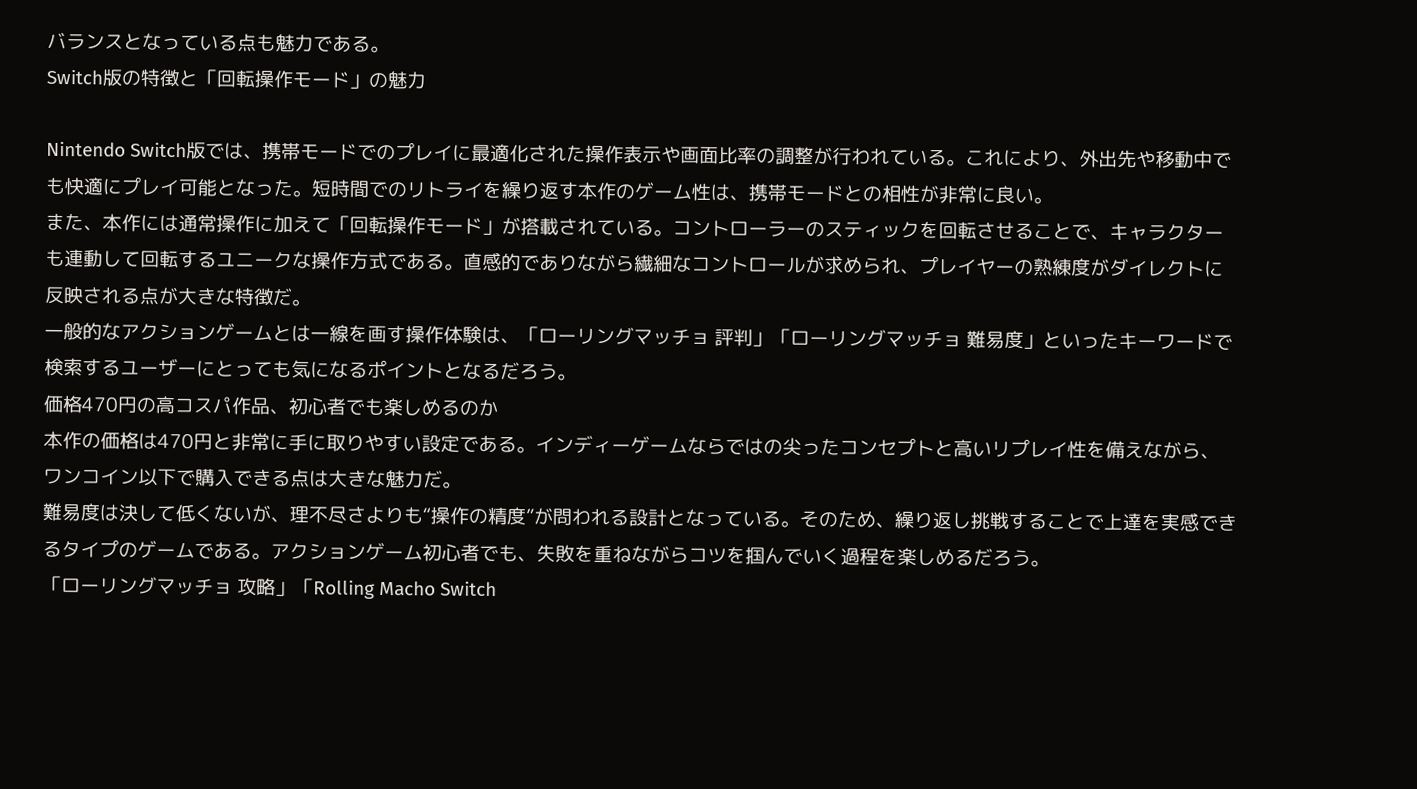バランスとなっている点も魅力である。
Switch版の特徴と「回転操作モード」の魅力

Nintendo Switch版では、携帯モードでのプレイに最適化された操作表示や画面比率の調整が行われている。これにより、外出先や移動中でも快適にプレイ可能となった。短時間でのリトライを繰り返す本作のゲーム性は、携帯モードとの相性が非常に良い。
また、本作には通常操作に加えて「回転操作モード」が搭載されている。コントローラーのスティックを回転させることで、キャラクターも連動して回転するユニークな操作方式である。直感的でありながら繊細なコントロールが求められ、プレイヤーの熟練度がダイレクトに反映される点が大きな特徴だ。
一般的なアクションゲームとは一線を画す操作体験は、「ローリングマッチョ 評判」「ローリングマッチョ 難易度」といったキーワードで検索するユーザーにとっても気になるポイントとなるだろう。
価格470円の高コスパ作品、初心者でも楽しめるのか
本作の価格は470円と非常に手に取りやすい設定である。インディーゲームならではの尖ったコンセプトと高いリプレイ性を備えながら、ワンコイン以下で購入できる点は大きな魅力だ。
難易度は決して低くないが、理不尽さよりも“操作の精度”が問われる設計となっている。そのため、繰り返し挑戦することで上達を実感できるタイプのゲームである。アクションゲーム初心者でも、失敗を重ねながらコツを掴んでいく過程を楽しめるだろう。
「ローリングマッチョ 攻略」「Rolling Macho Switch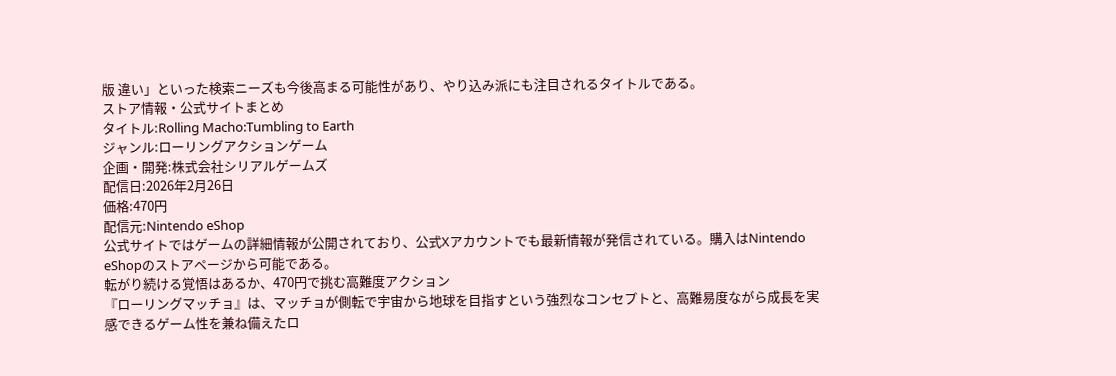版 違い」といった検索ニーズも今後高まる可能性があり、やり込み派にも注目されるタイトルである。
ストア情報・公式サイトまとめ
タイトル:Rolling Macho:Tumbling to Earth
ジャンル:ローリングアクションゲーム
企画・開発:株式会社シリアルゲームズ
配信日:2026年2月26日
価格:470円
配信元:Nintendo eShop
公式サイトではゲームの詳細情報が公開されており、公式Xアカウントでも最新情報が発信されている。購入はNintendo eShopのストアページから可能である。
転がり続ける覚悟はあるか、470円で挑む高難度アクション
『ローリングマッチョ』は、マッチョが側転で宇宙から地球を目指すという強烈なコンセプトと、高難易度ながら成長を実感できるゲーム性を兼ね備えたロ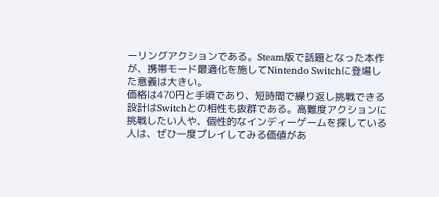ーリングアクションである。Steam版で話題となった本作が、携帯モード最適化を施してNintendo Switchに登場した意義は大きい。
価格は470円と手頃であり、短時間で繰り返し挑戦できる設計はSwitchとの相性も抜群である。高難度アクションに挑戦したい人や、個性的なインディーゲームを探している人は、ぜひ一度プレイしてみる価値があ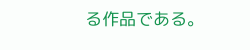る作品である。